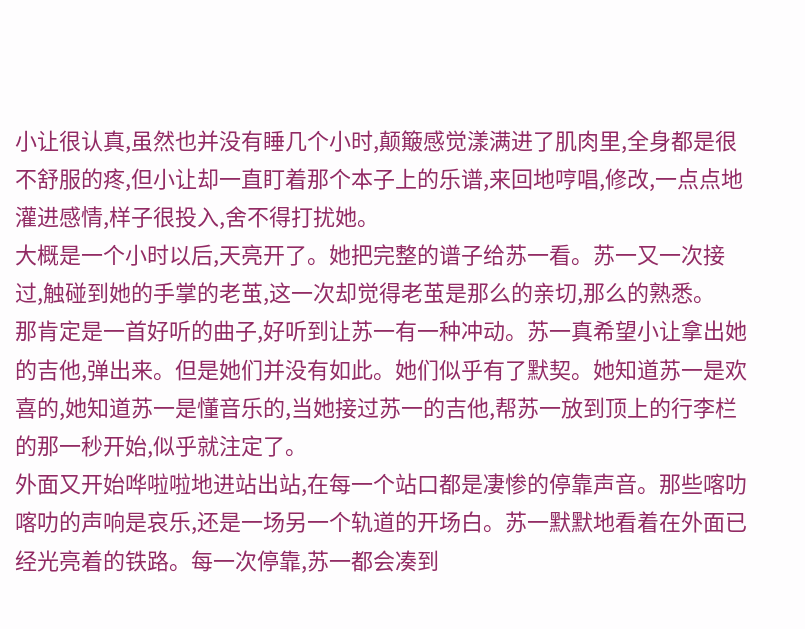小让很认真,虽然也并没有睡几个小时,颠簸感觉漾满进了肌肉里,全身都是很不舒服的疼,但小让却一直盯着那个本子上的乐谱,来回地哼唱,修改,一点点地灌进感情,样子很投入,舍不得打扰她。
大概是一个小时以后,天亮开了。她把完整的谱子给苏一看。苏一又一次接过,触碰到她的手掌的老茧,这一次却觉得老茧是那么的亲切,那么的熟悉。
那肯定是一首好听的曲子,好听到让苏一有一种冲动。苏一真希望小让拿出她的吉他,弹出来。但是她们并没有如此。她们似乎有了默契。她知道苏一是欢喜的,她知道苏一是懂音乐的,当她接过苏一的吉他,帮苏一放到顶上的行李栏的那一秒开始,似乎就注定了。
外面又开始哗啦啦地进站出站,在每一个站口都是凄惨的停靠声音。那些喀叻喀叻的声响是哀乐,还是一场另一个轨道的开场白。苏一默默地看着在外面已经光亮着的铁路。每一次停靠,苏一都会凑到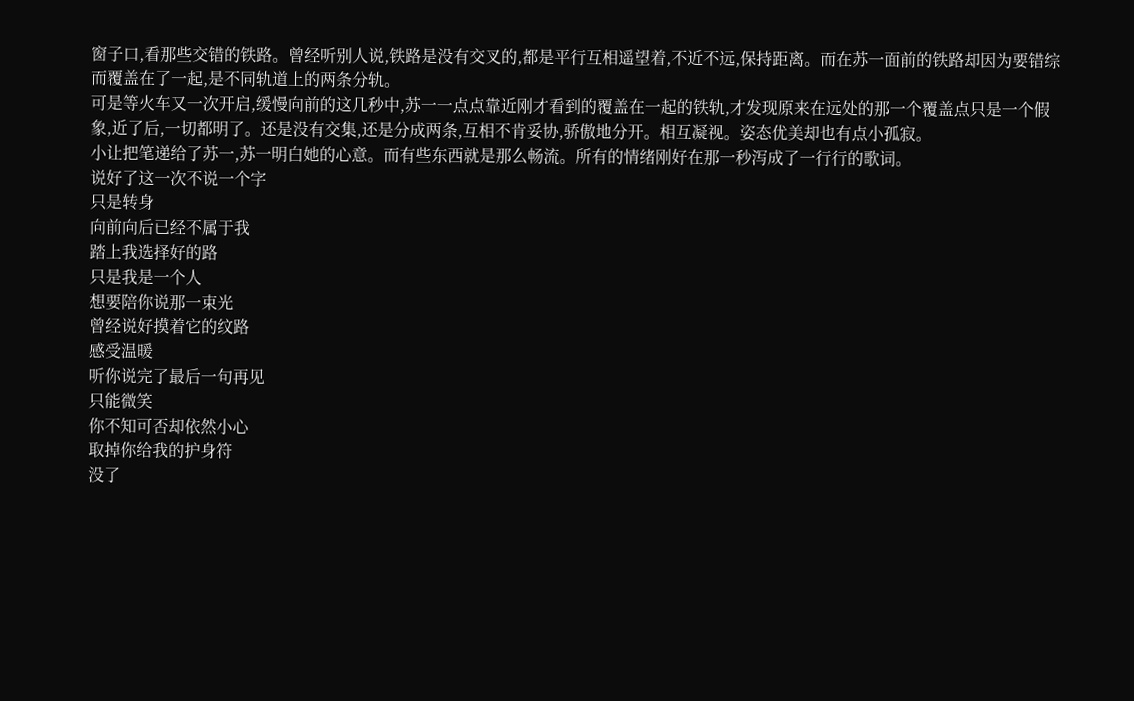窗子口,看那些交错的铁路。曾经听别人说,铁路是没有交叉的,都是平行互相遥望着,不近不远,保持距离。而在苏一面前的铁路却因为要错综而覆盖在了一起,是不同轨道上的两条分轨。
可是等火车又一次开启,缓慢向前的这几秒中,苏一一点点靠近刚才看到的覆盖在一起的铁轨,才发现原来在远处的那一个覆盖点只是一个假象,近了后,一切都明了。还是没有交集,还是分成两条,互相不肯妥协,骄傲地分开。相互凝视。姿态优美却也有点小孤寂。
小让把笔递给了苏一,苏一明白她的心意。而有些东西就是那么畅流。所有的情绪刚好在那一秒泻成了一行行的歌词。
说好了这一次不说一个字
只是转身
向前向后已经不属于我
踏上我选择好的路
只是我是一个人
想要陪你说那一束光
曾经说好摸着它的纹路
感受温暖
听你说完了最后一句再见
只能微笑
你不知可否却依然小心
取掉你给我的护身符
没了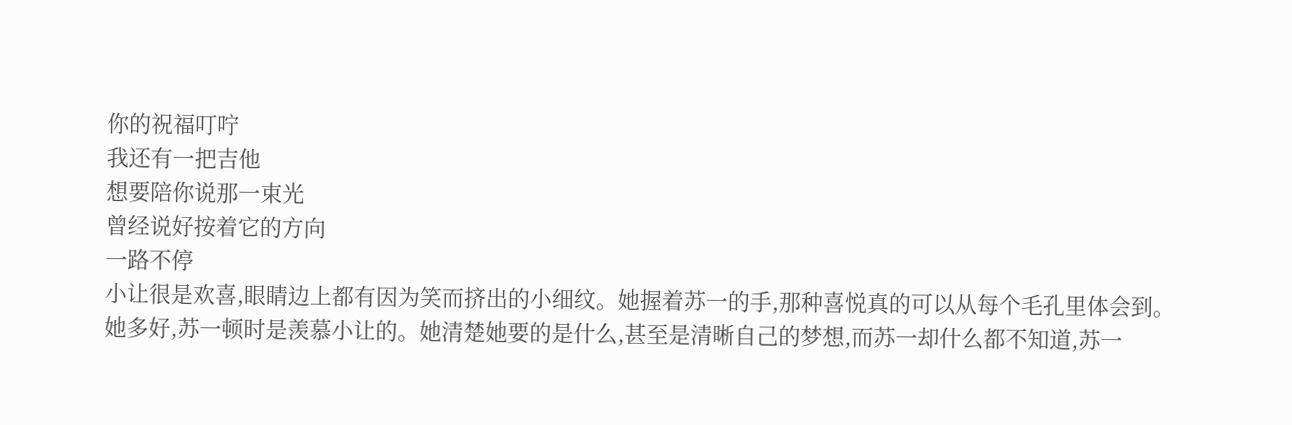你的祝福叮咛
我还有一把吉他
想要陪你说那一束光
曾经说好按着它的方向
一路不停
小让很是欢喜,眼睛边上都有因为笑而挤出的小细纹。她握着苏一的手,那种喜悦真的可以从每个毛孔里体会到。
她多好,苏一顿时是羡慕小让的。她清楚她要的是什么,甚至是清晰自己的梦想,而苏一却什么都不知道,苏一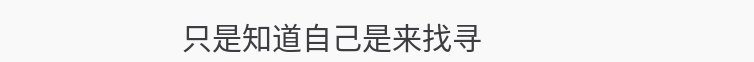只是知道自己是来找寻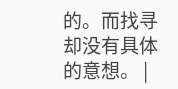的。而找寻却没有具体的意想。 |